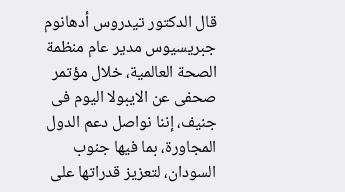قال الدكتور تيدروس أدهانوم جبريسيوس مدير عام منظمة الصحة العالمية، خلال مؤتمر صحفى عن الايبولا اليوم فى جنيف، إننا نواصل دعم الدول المجاورة، بما فيها جنوب السودان، لتعزيز قدراتها على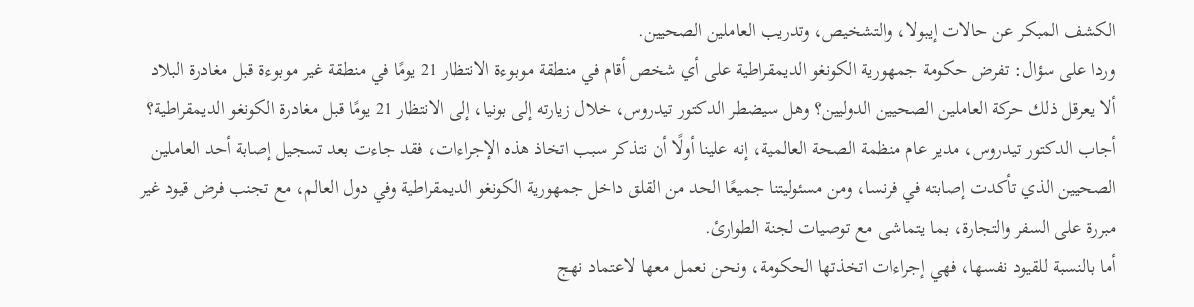الكشف المبكر عن حالات إيبولا، والتشخيص، وتدريب العاملين الصحيين.
وردا على سؤال: تفرض حكومة جمهورية الكونغو الديمقراطية على أي شخص أقام في منطقة موبوءة الانتظار 21 يومًا في منطقة غير موبوءة قبل مغادرة البلاد ألا يعرقل ذلك حركة العاملين الصحيين الدوليين؟ وهل سيضطر الدكتور تيدروس، خلال زيارته إلى بونيا، إلى الانتظار 21 يومًا قبل مغادرة الكونغو الديمقراطية؟
أجاب الدكتور تيدروس، مدير عام منظمة الصحة العالمية، إنه علينا أولًا أن نتذكر سبب اتخاذ هذه الإجراءات، فقد جاءت بعد تسجيل إصابة أحد العاملين الصحيين الذي تأكدت إصابته في فرنسا، ومن مسئوليتنا جميعًا الحد من القلق داخل جمهورية الكونغو الديمقراطية وفي دول العالم، مع تجنب فرض قيود غير مبررة على السفر والتجارة، بما يتماشى مع توصيات لجنة الطوارئ.
أما بالنسبة للقيود نفسها، فهي إجراءات اتخذتها الحكومة، ونحن نعمل معها لاعتماد نهج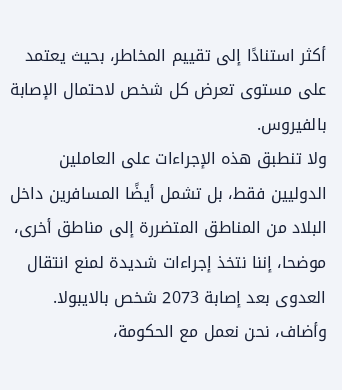أكثر استنادًا إلى تقييم المخاطر، بحيث يعتمد على مستوى تعرض كل شخص لاحتمال الإصابة بالفيروس.
ولا تنطبق هذه الإجراءات على العاملين الدوليين فقط، بل تشمل أيضًا المسافرين داخل البلاد من المناطق المتضررة إلى مناطق أخرى، موضحا، إننا نتخذ إجراءات شديدة لمنع انتقال العدوى بعد إصابة 2073 شخص بالايبولا.
وأضاف، نحن نعمل مع الحكومة،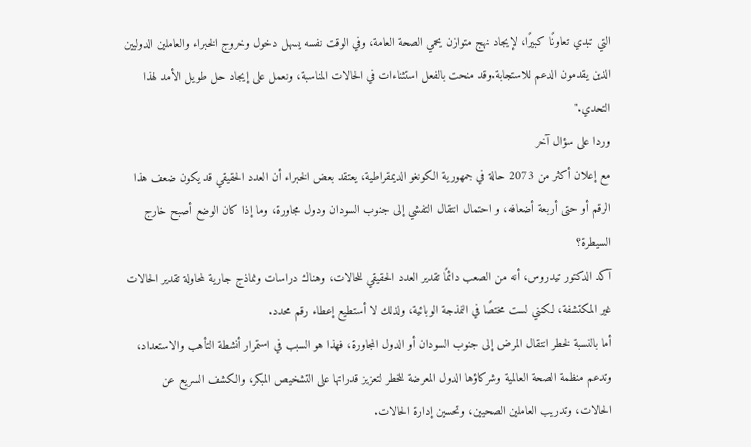التي تبدي تعاونًا كبيرًا، لإيجاد نهج متوازن يحمي الصحة العامة، وفي الوقت نفسه يسهل دخول وخروج الخبراء والعاملين الدوليين الذين يقدمون الدعم للاستجابة.وقد منحت بالفعل استثناءات في الحالات المناسبة، ونعمل على إيجاد حل طويل الأمد لهذا التحدي."
وردا على سؤال آخر
مع إعلان أكثر من 2073 حالة في جمهورية الكونغو الديمقراطية، يعتقد بعض الخبراء أن العدد الحقيقي قد يكون ضعف هذا الرقم أو حتى أربعة أضعافه، و احتمال انتقال التفشي إلى جنوب السودان ودول مجاورة، وما إذا كان الوضع أصبح خارج السيطرة؟
آكد الدكتور تيدروس، أنه من الصعب دائمًا تقدير العدد الحقيقي للحالات، وهناك دراسات ونماذج جارية لمحاولة تقدير الحالات غير المكتشفة، لكنني لست مختصًا في النمذجة الوبائية، ولذلك لا أستطيع إعطاء رقم محدد.
أما بالنسبة لخطر انتقال المرض إلى جنوب السودان أو الدول المجاورة، فهذا هو السبب في استمرار أنشطة التأهب والاستعداد،
وتدعم منظمة الصحة العالمية وشركاؤها الدول المعرضة للخطر لتعزيز قدراتها على التشخيص المبكر، والكشف السريع عن الحالات، وتدريب العاملين الصحيين، وتحسين إدارة الحالات.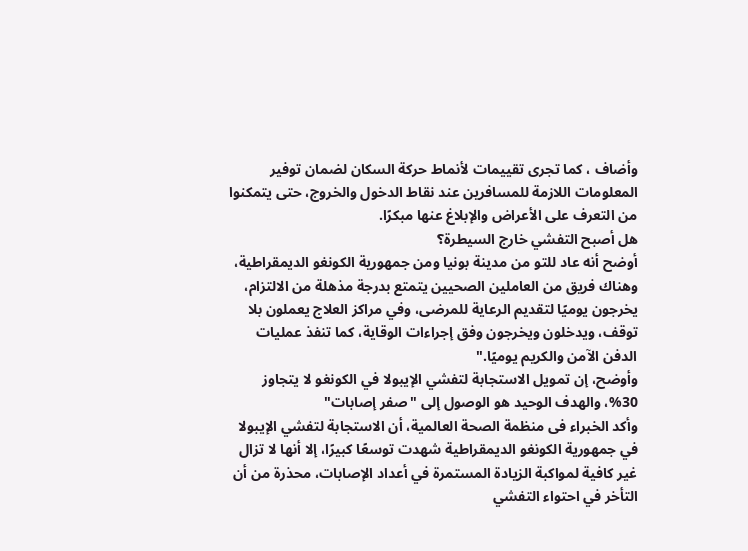وأضاف ، كما تجرى تقييمات لأنماط حركة السكان لضمان توفير المعلومات اللازمة للمسافرين عند نقاط الدخول والخروج، حتى يتمكنوا من التعرف على الأعراض والإبلاغ عنها مبكرًا.
هل أصبح التفشي خارج السيطرة؟
أوضح أنه عاد للتو من مدينة بونيا ومن جمهورية الكونغو الديمقراطية، وهناك فريق من العاملين الصحيين يتمتع بدرجة مذهلة من الالتزام، يخرجون يوميًا لتقديم الرعاية للمرضى، وفي مراكز العلاج يعملون بلا توقف، ويدخلون ويخرجون وفق إجراءات الوقاية، كما تنفذ عمليات الدفن الآمن والكريم يوميًا."
وأوضح، إن تمويل الاستجابة لتفشي الإيبولا في الكونغو لا يتجاوز 30%، والهدف الوحيد هو الوصول إلى "صفر إصابات"
وأكد الخبراء فى منظمة الصحة العالمية، أن الاستجابة لتفشي الإيبولا في جمهورية الكونغو الديمقراطية شهدت توسعًا كبيرًا، إلا أنها لا تزال غير كافية لمواكبة الزيادة المستمرة في أعداد الإصابات، محذرة من أن التأخر في احتواء التفشي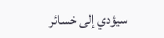سيؤدي إلى خسائر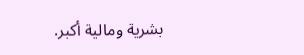بشرية ومالية أكبر.